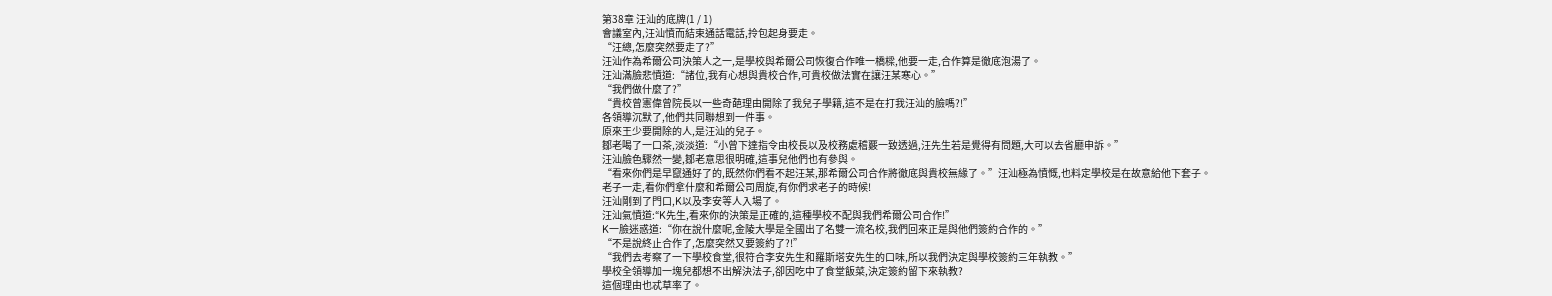第38章 汪汕的底牌(1 / 1)
會議室內,汪汕憤而結束通話電話,拎包起身要走。
“汪總,怎麼突然要走了?”
汪汕作為希爾公司決策人之一,是學校與希爾公司恢復合作唯一橋樑,他要一走,合作算是徹底泡湯了。
汪汕滿臉悲憤道:“諸位,我有心想與貴校合作,可貴校做法實在讓汪某寒心。”
“我們做什麼了?”
“貴校曾憲偉曾院長以一些奇葩理由開除了我兒子學籍,這不是在打我汪汕的臉嗎?!”
各領導沉默了,他們共同聯想到一件事。
原來王少要開除的人,是汪汕的兒子。
鄒老喝了一口茶,淡淡道:“小曾下達指令由校長以及校務處稽覈一致透過,汪先生若是覺得有問題,大可以去省廳申訴。”
汪汕臉色驟然一變,鄒老意思很明確,這事兒他們也有參與。
“看來你們是早竄通好了的,既然你們看不起汪某,那希爾公司合作將徹底與貴校無緣了。”汪汕極為憤慨,也料定學校是在故意給他下套子。
老子一走,看你們拿什麼和希爾公司周旋,有你們求老子的時候!
汪汕剛到了門口,K以及李安等人入場了。
汪汕氣憤道:“K先生,看來你的決策是正確的,這種學校不配與我們希爾公司合作!”
K一臉迷惑道:“你在說什麼呢,金陵大學是全國出了名雙一流名校,我們回來正是與他們簽約合作的。”
“不是說終止合作了,怎麼突然又要簽約了?!”
“我們去考察了一下學校食堂,很符合李安先生和羅斯塔安先生的口味,所以我們決定與學校簽約三年執教。”
學校全領導加一塊兒都想不出解決法子,卻因吃中了食堂飯菜,決定簽約留下來執教?
這個理由也忒草率了。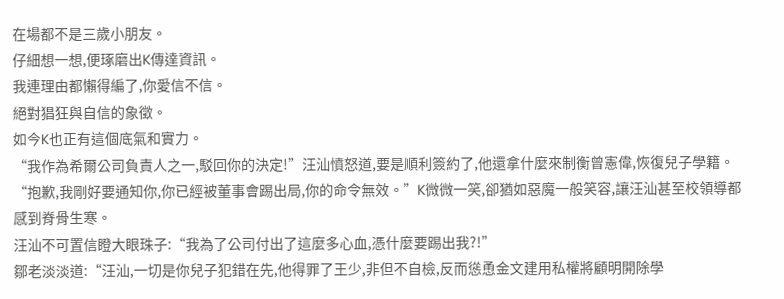在場都不是三歲小朋友。
仔細想一想,便琢磨出K傳達資訊。
我連理由都懶得編了,你愛信不信。
絕對猖狂與自信的象徵。
如今K也正有這個底氣和實力。
“我作為希爾公司負責人之一,駁回你的決定!”汪汕憤怒道,要是順利簽約了,他還拿什麼來制衡曾憲偉,恢復兒子學籍。
“抱歉,我剛好要通知你,你已經被董事會踢出局,你的命令無效。”K微微一笑,卻猶如惡魔一般笑容,讓汪汕甚至校領導都感到脊骨生寒。
汪汕不可置信瞪大眼珠子:“我為了公司付出了這麼多心血,憑什麼要踢出我?!”
鄒老淡淡道:“汪汕,一切是你兒子犯錯在先,他得罪了王少,非但不自檢,反而慫恿金文建用私權將顧明開除學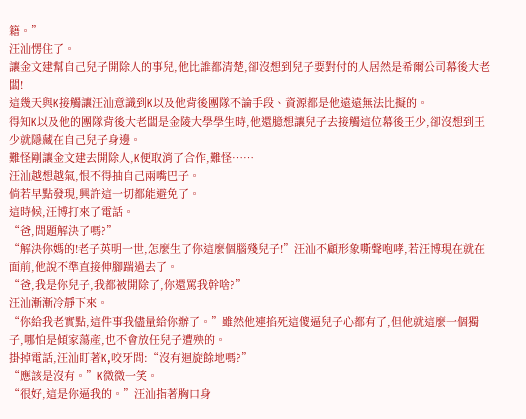籍。”
汪汕愣住了。
讓金文建幫自己兒子開除人的事兒,他比誰都清楚,卻沒想到兒子要對付的人居然是希爾公司幕後大老闆!
這幾天與K接觸讓汪汕意識到K以及他背後團隊不論手段、資源都是他遠遠無法比擬的。
得知K以及他的團隊背後大老闆是金陵大學學生時,他還臆想讓兒子去接觸這位幕後王少,卻沒想到王少就隱藏在自己兒子身邊。
難怪剛讓金文建去開除人,K便取消了合作,難怪……
汪汕越想越氣,恨不得抽自己兩嘴巴子。
倘若早點發現,興許這一切都能避免了。
這時候,汪博打來了電話。
“爸,問題解決了嗎?”
“解決你媽的!老子英明一世,怎麼生了你這麼個腦殘兒子!”汪汕不顧形象嘶聲咆哮,若汪博現在就在面前,他說不準直接伸腳踹過去了。
“爸,我是你兒子,我都被開除了,你還罵我幹啥?”
汪汕漸漸冷靜下來。
“你給我老實點,這件事我儘量給你辦了。”雖然他連掐死這傻逼兒子心都有了,但他就這麼一個獨子,哪怕是傾家蕩產,也不會放任兒子遭殃的。
掛掉電話,汪汕盯著K,咬牙問:“沒有迴旋餘地嗎?”
“應該是沒有。”K微微一笑。
“很好,這是你逼我的。”汪汕指著胸口身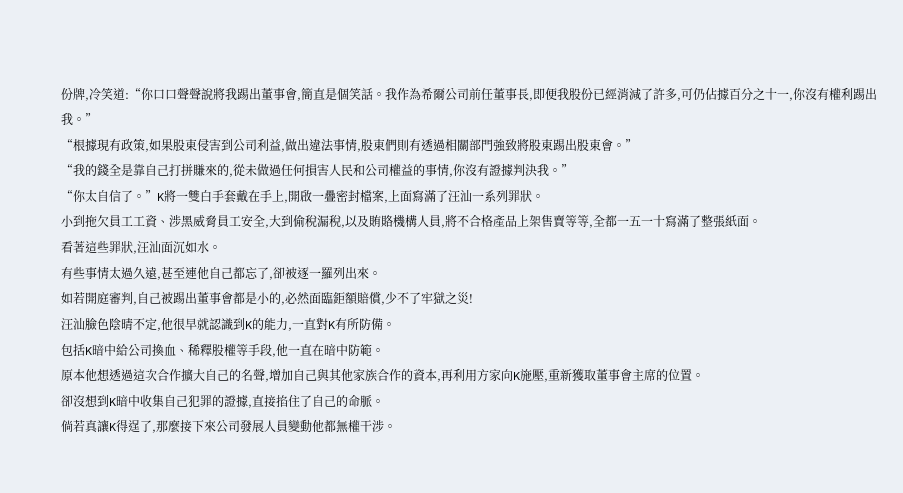份牌,冷笑道:“你口口聲聲說將我踢出董事會,簡直是個笑話。我作為希爾公司前任董事長,即便我股份已經消減了許多,可仍佔據百分之十一,你沒有權利踢出我。”
“根據現有政策,如果股東侵害到公司利益,做出違法事情,股東們則有透過相關部門強致將股東踢出股東會。”
“我的錢全是靠自己打拼賺來的,從未做過任何損害人民和公司權益的事情,你沒有證據判決我。”
“你太自信了。”K將一雙白手套戴在手上,開啟一疊密封檔案,上面寫滿了汪汕一系列罪狀。
小到拖欠員工工資、涉黑威脅員工安全,大到偷稅漏稅,以及賄賂機構人員,將不合格產品上架售賣等等,全都一五一十寫滿了整張紙面。
看著這些罪狀,汪汕面沉如水。
有些事情太過久遠,甚至連他自己都忘了,卻被逐一羅列出來。
如若開庭審判,自己被踢出董事會都是小的,必然面臨鉅額賠償,少不了牢獄之災!
汪汕臉色陰晴不定,他很早就認識到K的能力,一直對K有所防備。
包括K暗中給公司換血、稀釋股權等手段,他一直在暗中防範。
原本他想透過這次合作擴大自己的名聲,增加自己與其他家族合作的資本,再利用方家向K施壓,重新獲取董事會主席的位置。
卻沒想到K暗中收集自己犯罪的證據,直接掐住了自己的命脈。
倘若真讓K得逞了,那麼接下來公司發展人員變動他都無權干涉。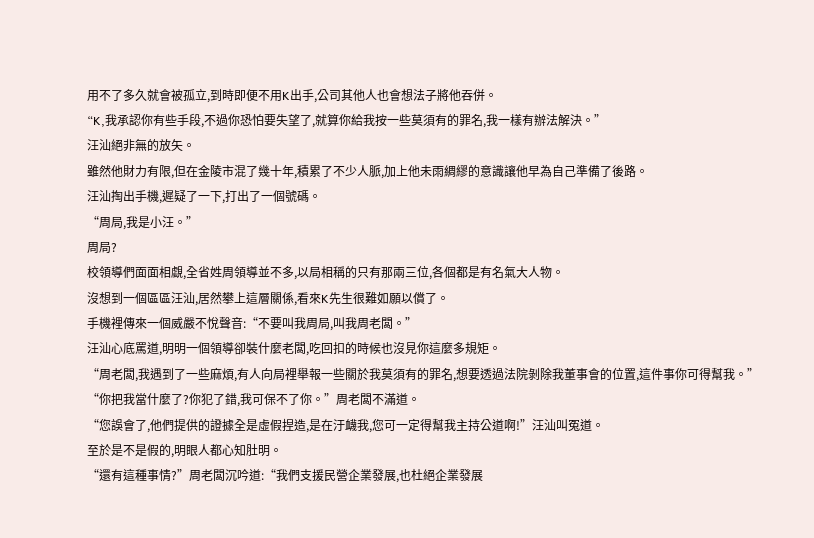用不了多久就會被孤立,到時即便不用K出手,公司其他人也會想法子將他吞併。
“K,我承認你有些手段,不過你恐怕要失望了,就算你給我按一些莫須有的罪名,我一樣有辦法解決。”
汪汕絕非無的放矢。
雖然他財力有限,但在金陵市混了幾十年,積累了不少人脈,加上他未雨綢繆的意識讓他早為自己準備了後路。
汪汕掏出手機,遲疑了一下,打出了一個號碼。
“周局,我是小汪。”
周局?
校領導們面面相覷,全省姓周領導並不多,以局相稱的只有那兩三位,各個都是有名氣大人物。
沒想到一個區區汪汕,居然攀上這層關係,看來K先生很難如願以償了。
手機裡傳來一個威嚴不悅聲音:“不要叫我周局,叫我周老闆。”
汪汕心底罵道,明明一個領導卻裝什麼老闆,吃回扣的時候也沒見你這麼多規矩。
“周老闆,我遇到了一些麻煩,有人向局裡舉報一些關於我莫須有的罪名,想要透過法院剝除我董事會的位置,這件事你可得幫我。”
“你把我當什麼了?你犯了錯,我可保不了你。”周老闆不滿道。
“您誤會了,他們提供的證據全是虛假捏造,是在汙衊我,您可一定得幫我主持公道啊!”汪汕叫冤道。
至於是不是假的,明眼人都心知肚明。
“還有這種事情?”周老闆沉吟道:“我們支援民營企業發展,也杜絕企業發展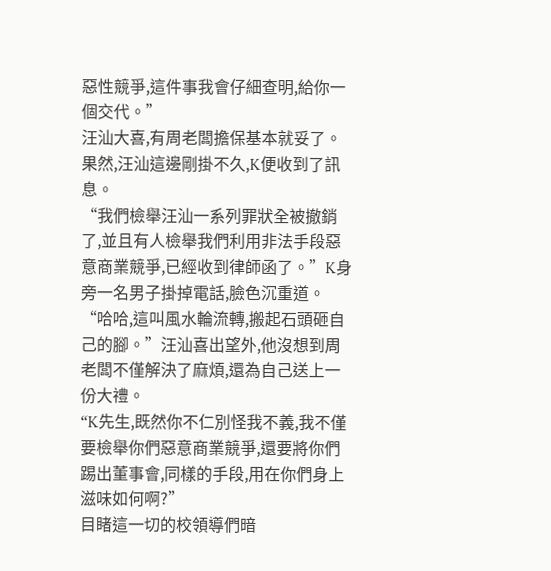惡性競爭,這件事我會仔細查明,給你一個交代。”
汪汕大喜,有周老闆擔保基本就妥了。
果然,汪汕這邊剛掛不久,K便收到了訊息。
“我們檢舉汪汕一系列罪狀全被撤銷了,並且有人檢舉我們利用非法手段惡意商業競爭,已經收到律師函了。”K身旁一名男子掛掉電話,臉色沉重道。
“哈哈,這叫風水輪流轉,搬起石頭砸自己的腳。”汪汕喜出望外,他沒想到周老闆不僅解決了麻煩,還為自己送上一份大禮。
“K先生,既然你不仁別怪我不義,我不僅要檢舉你們惡意商業競爭,還要將你們踢出董事會,同樣的手段,用在你們身上滋味如何啊?”
目睹這一切的校領導們暗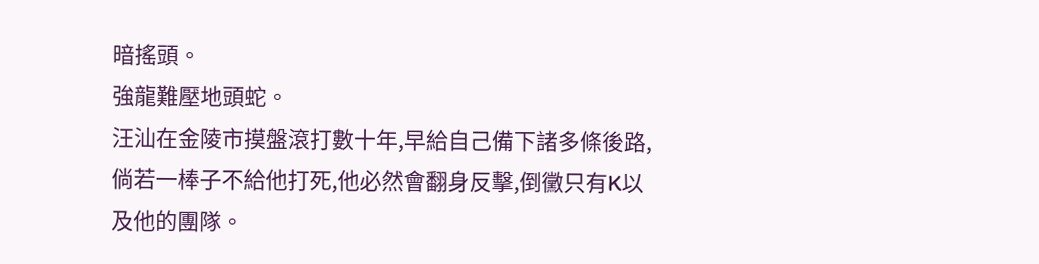暗搖頭。
強龍難壓地頭蛇。
汪汕在金陵市摸盤滾打數十年,早給自己備下諸多條後路,倘若一棒子不給他打死,他必然會翻身反擊,倒黴只有K以及他的團隊。